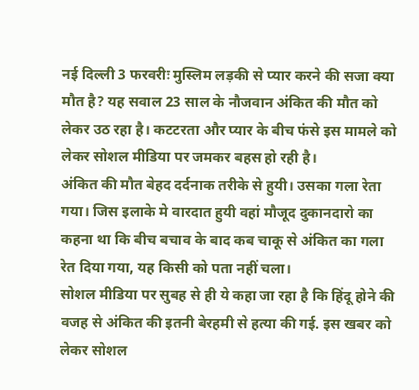नई दिल्ली 3 फरवरीः मुस्लिम लड़की से प्यार करने की सजा क्या मौत है? यह सवाल 23 साल के नौजवान अंकित की मौत को लेकर उठ रहा है। कटटरता और प्यार के बीच फंसे इस मामले को लेकर सोशल मीडिया पर जमकर बहस हो रही है।
अंकित की मौत बेहद दर्दनाक तरीके से हुयी। उसका गला रेता गया। जिस इलाके मे वारदात हुयी वहां मौजूद दुकानदारो का कहना था कि बीच बचाव के बाद कब चाकू से अंकित का गला रेत दिया गया, यह किसी को पता नहीं चला।
सोशल मीडिया पर सुबह से ही ये कहा जा रहा है कि हिंदू होने की वजह से अंकित की इतनी बेरहमी से हत्या की गई. इस खबर को लेकर सोशल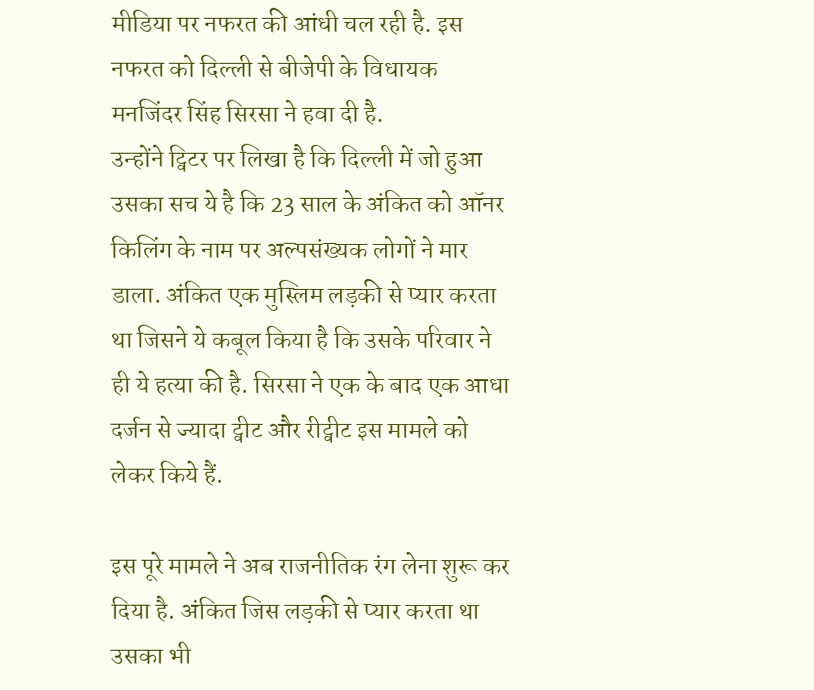मीडिया पर नफरत की आंधी चल रही है. इस नफरत को दिल्ली से बीजेपी के विधायक मनजिंदर सिंह सिरसा ने हवा दी है.
उन्होंने ट्विटर पर लिखा है कि दिल्ली में जो हुआ उसका सच ये है कि 23 साल के अंकित को ऑनर किलिंग के नाम पर अल्पसंख्यक लोगों ने मार डाला. अंकित एक मुस्लिम लड़की से प्यार करता था जिसने ये कबूल किया है कि उसके परिवार ने ही ये हत्या की है. सिरसा ने एक के बाद एक आधा दर्जन से ज्यादा ट्वीट और रीट्वीट इस मामले को लेकर किये हैं.

इस पूरे मामले ने अब राजनीतिक रंग लेना शुरू कर दिया है. अंकित जिस लड़की से प्यार करता था उसका भी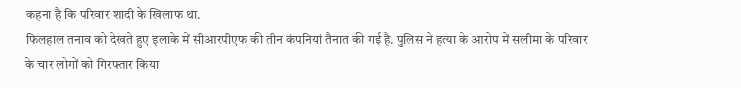कहना है कि परिवार शादी के खिलाफ था.
फिलहाल तनाव को देखते हुए इलाके में सीआरपीएफ की तीन कंपनियां तैनात की गई है. पुलिस ने हत्या के आरोप में सलीमा के परिवार के चार लोगों को गिरफ्तार किया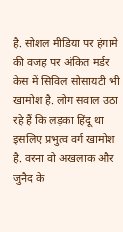है. सोशल मीडिया पर हंगामे की वजह पर अंकित मर्डर केस में सिविल सोसायटी भी खामोश है. लोग सवाल उठा रहे हैं कि लड़का हिंदू था इसलिए प्रभुत्व वर्ग खामोश है. वरना वो अखलाक और जुनैद के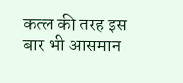कत्ल की तरह इस बार भी आसमान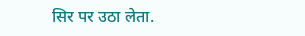सिर पर उठा लेता.